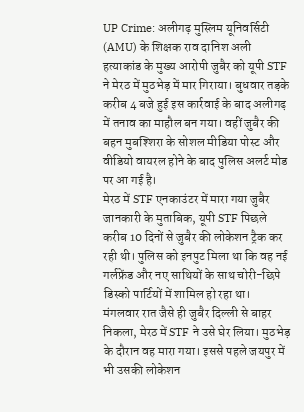UP Crime: अलीगढ़ मुस्लिम यूनिवर्सिटी (AMU) के शिक्षक राव दानिश अली हत्याकांड के मुख्य आरोपी जुबैर को यूपी STF ने मेरठ में मुठभेड़ में मार गिराया। बुधवार तड़के करीब 4 बजे हुई इस कार्रवाई के बाद अलीगढ़ में तनाव का माहौल बन गया। वहीं जुबैर की बहन मुबश्शिरा के सोशल मीडिया पोस्ट और वीडियो वायरल होने के बाद पुलिस अलर्ट मोड पर आ गई है।
मेरठ में STF एनकाउंटर में मारा गया जुबैर
जानकारी के मुताबिक, यूपी STF पिछले करीब 10 दिनों से जुबैर की लोकेशन ट्रैक कर रही थी। पुलिस को इनपुट मिला था कि वह नई गर्लफ्रेंड और नए साथियों के साथ चोरी-छिपे डिस्को पार्टियों में शामिल हो रहा था।
मंगलवार रात जैसे ही जुबैर दिल्ली से बाहर निकला, मेरठ में STF ने उसे घेर लिया। मुठभेड़ के दौरान वह मारा गया। इससे पहले जयपुर में भी उसकी लोकेशन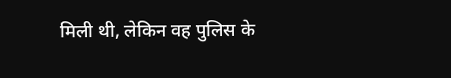मिली थी, लेकिन वह पुलिस के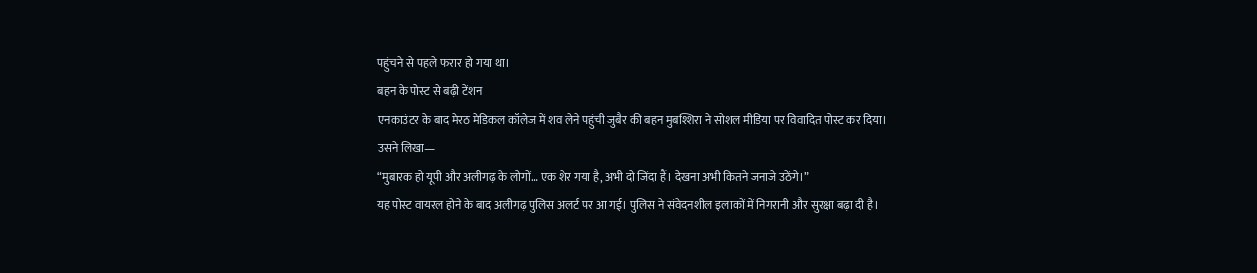पहुंचने से पहले फरार हो गया था।
बहन के पोस्ट से बढ़ी टेंशन
एनकाउंटर के बाद मेरठ मेडिकल कॉलेज में शव लेने पहुंची जुबैर की बहन मुबश्शिरा ने सोशल मीडिया पर विवादित पोस्ट कर दिया।
उसने लिखा—
“मुबारक हो यूपी और अलीगढ़ के लोगों… एक शेर गया है, अभी दो जिंदा हैं। देखना अभी कितने जनाजे उठेंगे।”
यह पोस्ट वायरल होने के बाद अलीगढ़ पुलिस अलर्ट पर आ गई। पुलिस ने संवेदनशील इलाकों में निगरानी और सुरक्षा बढ़ा दी है।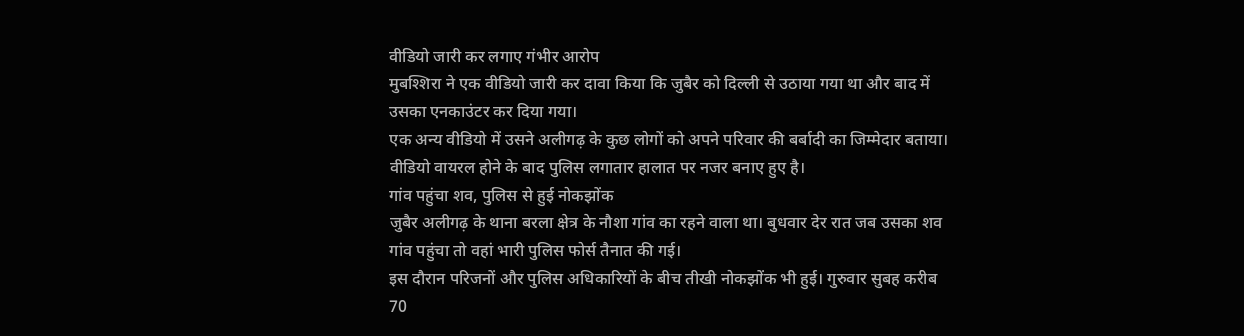वीडियो जारी कर लगाए गंभीर आरोप
मुबश्शिरा ने एक वीडियो जारी कर दावा किया कि जुबैर को दिल्ली से उठाया गया था और बाद में उसका एनकाउंटर कर दिया गया।
एक अन्य वीडियो में उसने अलीगढ़ के कुछ लोगों को अपने परिवार की बर्बादी का जिम्मेदार बताया। वीडियो वायरल होने के बाद पुलिस लगातार हालात पर नजर बनाए हुए है।
गांव पहुंचा शव, पुलिस से हुई नोकझोंक
जुबैर अलीगढ़ के थाना बरला क्षेत्र के नौशा गांव का रहने वाला था। बुधवार देर रात जब उसका शव गांव पहुंचा तो वहां भारी पुलिस फोर्स तैनात की गई।
इस दौरान परिजनों और पुलिस अधिकारियों के बीच तीखी नोकझोंक भी हुई। गुरुवार सुबह करीब 70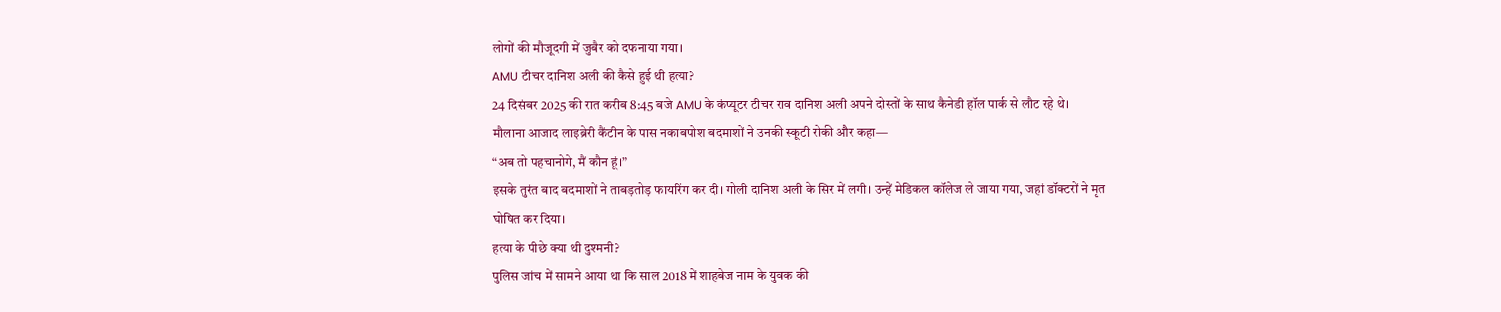लोगों की मौजूदगी में जुबैर को दफनाया गया।
AMU टीचर दानिश अली की कैसे हुई थी हत्या?
24 दिसंबर 2025 की रात करीब 8:45 बजे AMU के कंप्यूटर टीचर राव दानिश अली अपने दोस्तों के साथ कैनेडी हॉल पार्क से लौट रहे थे।
मौलाना आजाद लाइब्रेरी कैंटीन के पास नकाबपोश बदमाशों ने उनकी स्कूटी रोकी और कहा—
“अब तो पहचानोगे, मैं कौन हूं।”
इसके तुरंत बाद बदमाशों ने ताबड़तोड़ फायरिंग कर दी। गोली दानिश अली के सिर में लगी। उन्हें मेडिकल कॉलेज ले जाया गया, जहां डॉक्टरों ने मृत घोषित कर दिया।
हत्या के पीछे क्या थी दुश्मनी?
पुलिस जांच में सामने आया था कि साल 2018 में शाहबेज नाम के युवक की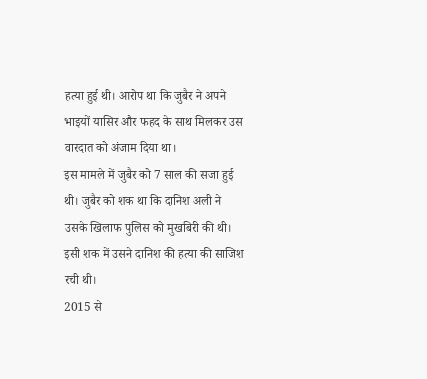हत्या हुई थी। आरोप था कि जुबैर ने अपने भाइयों यासिर और फहद के साथ मिलकर उस वारदात को अंजाम दिया था।
इस मामले में जुबैर को 7 साल की सजा हुई थी। जुबैर को शक था कि दानिश अली ने उसके खिलाफ पुलिस को मुखबिरी की थी। इसी शक में उसने दानिश की हत्या की साजिश रची थी।
2015 से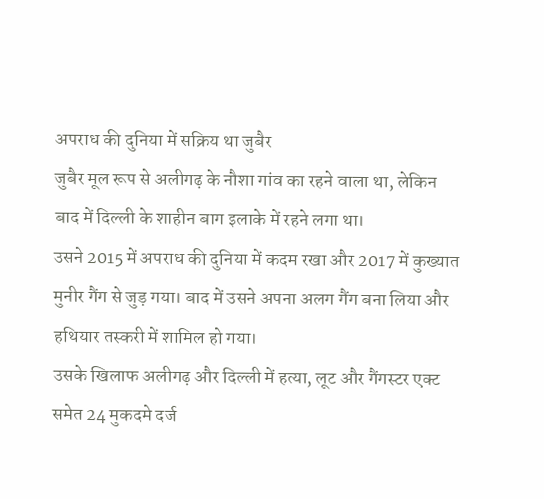अपराध की दुनिया में सक्रिय था जुबैर
जुबैर मूल रूप से अलीगढ़ के नौशा गांव का रहने वाला था, लेकिन बाद में दिल्ली के शाहीन बाग इलाके में रहने लगा था।
उसने 2015 में अपराध की दुनिया में कदम रखा और 2017 में कुख्यात मुनीर गैंग से जुड़ गया। बाद में उसने अपना अलग गैंग बना लिया और हथियार तस्करी में शामिल हो गया।
उसके खिलाफ अलीगढ़ और दिल्ली में हत्या, लूट और गैंगस्टर एक्ट समेत 24 मुकदमे दर्ज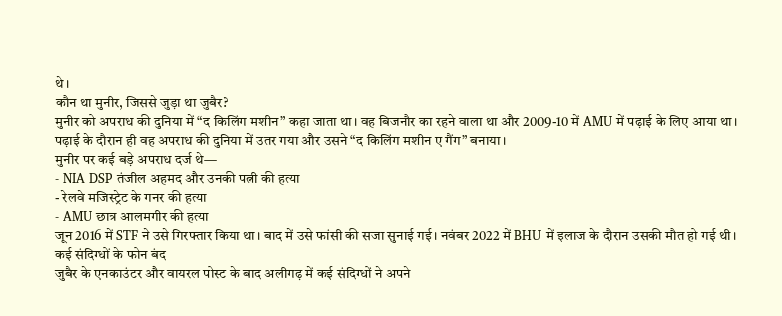थे।
कौन था मुनीर, जिससे जुड़ा था जुबैर?
मुनीर को अपराध की दुनिया में “द किलिंग मशीन” कहा जाता था। वह बिजनौर का रहने वाला था और 2009-10 में AMU में पढ़ाई के लिए आया था।
पढ़ाई के दौरान ही वह अपराध की दुनिया में उतर गया और उसने “द किलिंग मशीन ए गैंग” बनाया।
मुनीर पर कई बड़े अपराध दर्ज थे—
- NIA DSP तंजील अहमद और उनकी पत्नी की हत्या
- रेलवे मजिस्ट्रेट के गनर की हत्या
- AMU छात्र आलमगीर की हत्या
जून 2016 में STF ने उसे गिरफ्तार किया था। बाद में उसे फांसी की सजा सुनाई गई। नवंबर 2022 में BHU में इलाज के दौरान उसकी मौत हो गई थी।
कई संदिग्धों के फोन बंद
जुबैर के एनकाउंटर और वायरल पोस्ट के बाद अलीगढ़ में कई संदिग्धों ने अपने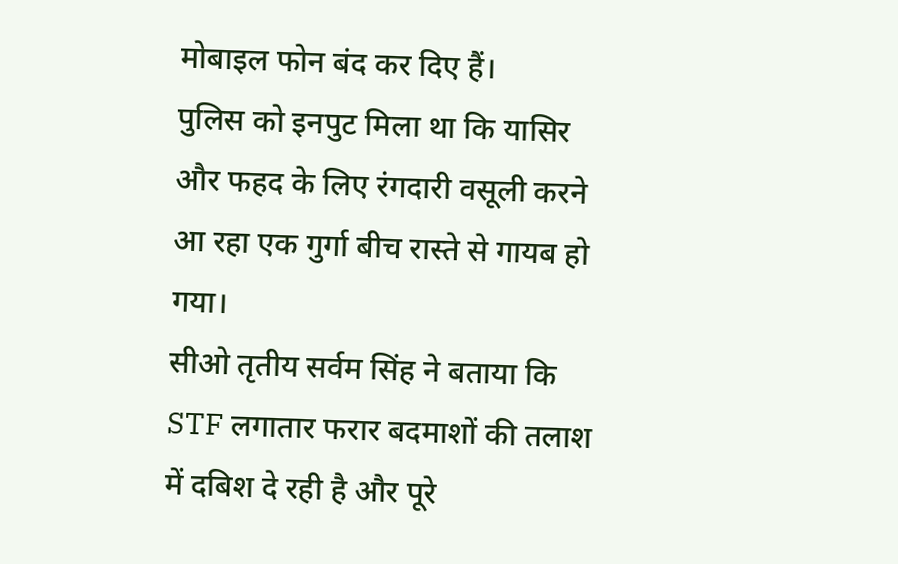मोबाइल फोन बंद कर दिए हैं।
पुलिस को इनपुट मिला था कि यासिर और फहद के लिए रंगदारी वसूली करने आ रहा एक गुर्गा बीच रास्ते से गायब हो गया।
सीओ तृतीय सर्वम सिंह ने बताया कि STF लगातार फरार बदमाशों की तलाश में दबिश दे रही है और पूरे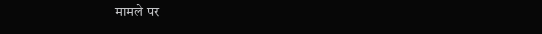मामले पर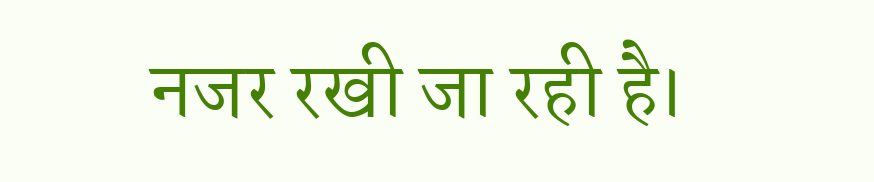नजर रखी जा रही है।